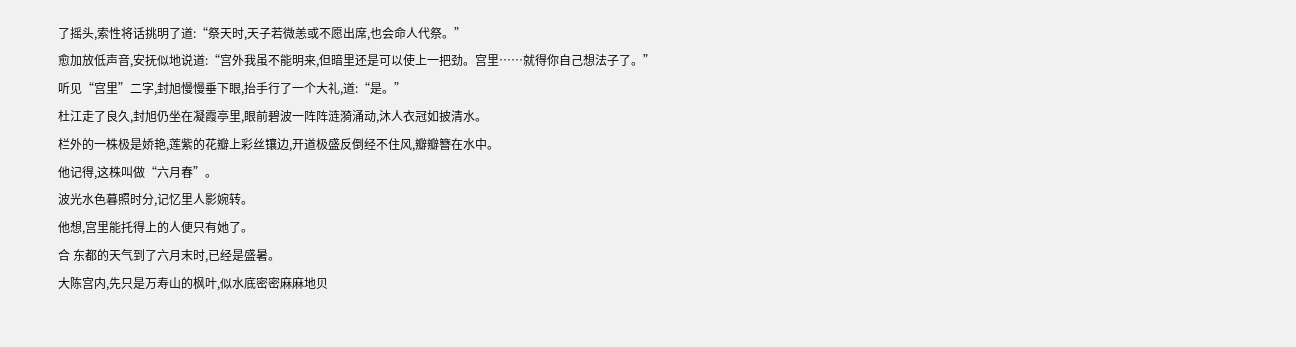了摇头,索性将话挑明了道:“祭天时,天子若微恙或不愿出席,也会命人代祭。”
愈加放低声音,安抚似地说道:“宫外我虽不能明来,但暗里还是可以使上一把劲。宫里……就得你自己想法子了。”
听见“宫里”二字,封旭慢慢垂下眼,抬手行了一个大礼,道:“是。”
杜江走了良久,封旭仍坐在凝霞亭里,眼前碧波一阵阵涟漪涌动,沐人衣冠如披清水。
栏外的一株极是娇艳,莲紫的花瓣上彩丝镶边,开道极盛反倒经不住风,瓣瓣簪在水中。
他记得,这株叫做“六月春”。
波光水色暮照时分,记忆里人影婉转。
他想,宫里能托得上的人便只有她了。
合 东都的天气到了六月末时,已经是盛暑。
大陈宫内,先只是万寿山的枫叶,似水底密密麻麻地贝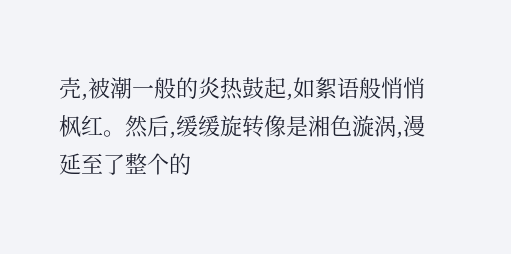壳,被潮一般的炎热鼓起,如絮语般悄悄枫红。然后,缓缓旋转像是湘色漩涡,漫延至了整个的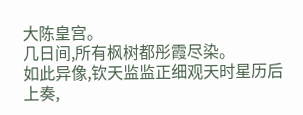大陈皇宫。
几日间,所有枫树都彤霞尽染。
如此异像,钦天监监正细观天时星历后上奏,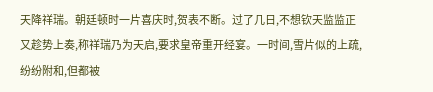天降祥瑞。朝廷顿时一片喜庆时,贺表不断。过了几日,不想钦天监监正又趁势上奏,称祥瑞乃为天启,要求皇帝重开经宴。一时间,雪片似的上疏,纷纷附和,但都被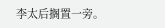李太后搁置一旁。